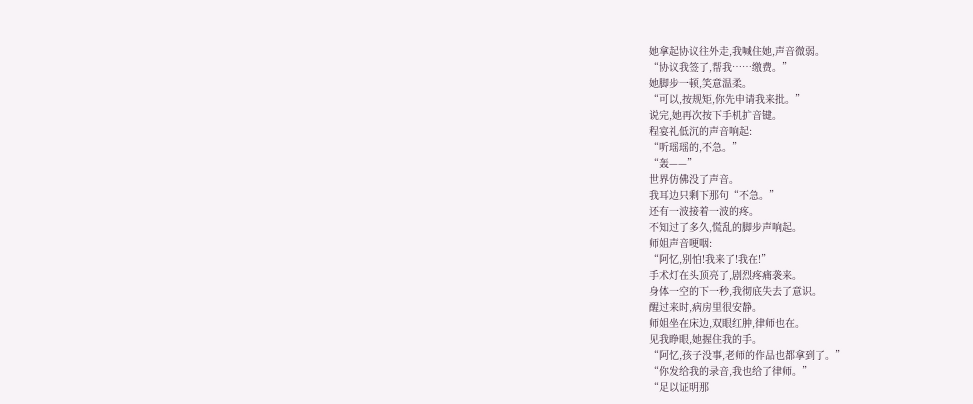她拿起协议往外走,我喊住她,声音微弱。
“协议我签了,帮我……缴费。”
她脚步一顿,笑意温柔。
“可以,按规矩,你先申请我来批。”
说完,她再次按下手机扩音键。
程宴礼低沉的声音响起:
“听瑶瑶的,不急。”
“轰——”
世界仿佛没了声音。
我耳边只剩下那句“不急。”
还有一波接着一波的疼。
不知过了多久,慌乱的脚步声响起。
师姐声音哽咽:
“阿忆,别怕!我来了!我在!”
手术灯在头顶亮了,剧烈疼痛袭来。
身体一空的下一秒,我彻底失去了意识。
醒过来时,病房里很安静。
师姐坐在床边,双眼红肿,律师也在。
见我睁眼,她握住我的手。
“阿忆,孩子没事,老师的作品也都拿到了。”
“你发给我的录音,我也给了律师。”
“足以证明那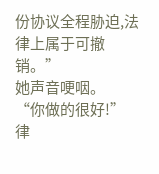份协议全程胁迫,法律上属于可撤销。”
她声音哽咽。
“你做的很好!”
律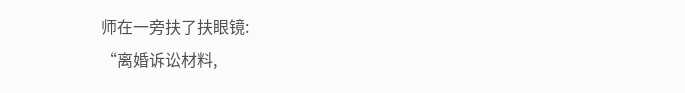师在一旁扶了扶眼镜:
“离婚诉讼材料,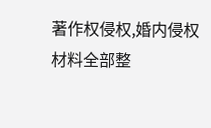著作权侵权,婚内侵权材料全部整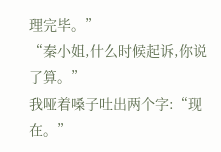理完毕。”
“秦小姐,什么时候起诉,你说了算。”
我哑着嗓子吐出两个字:“现在。”